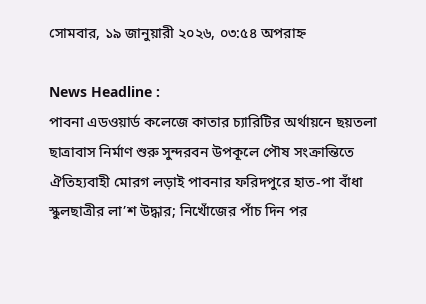সোমবার, ১৯ জানুয়ারী ২০২৬, ০৩:৫৪ অপরাহ্ন

News Headline :
পাবনা এডওয়ার্ড কলেজে কাতার চ্যারিটির অর্থায়নে ছয়তলা ছাত্রাবাস নির্মাণ শুরু সুন্দরবন উপকূলে পৌষ সংক্রান্তিতে ঐতিহ্যবাহী মোরগ লড়াই পাবনার ফরিদপুরে হাত-পা বাঁধা স্কুলছাত্রীর লা’শ উদ্ধার; নিখোঁজের পাঁচ দিন পর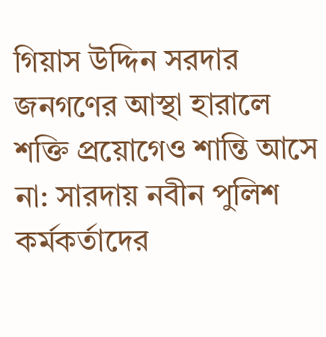গিয়াস উদ্দিন সরদার  জনগণের আস্থা হারালে শক্তি প্রয়োগেও শান্তি আসে না: সারদায় নবীন পুলিশ কর্মকর্তাদের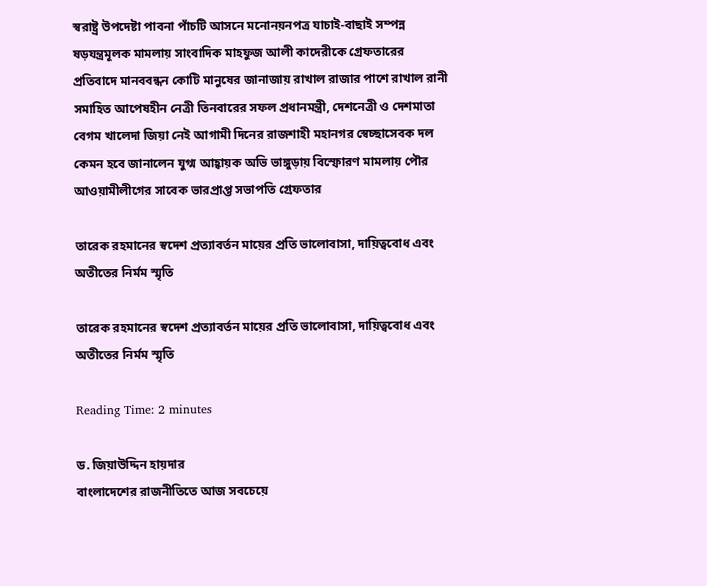স্বরাষ্ট্র উপদেষ্টা পাবনা পাঁচটি আসনে মনোনয়নপত্র যাচাই-বাছাই সম্পন্ন ষড়যন্ত্রমূলক মামলায় সাংবাদিক মাহফুজ আলী কাদেরীকে গ্রেফতারের প্রতিবাদে মানববন্ধন কোটি মানুষের জানাজায় রাখাল রাজার পাশে রাখাল রানী সমাহিত আপেষহীন নেত্রী তিনবারের সফল প্রধানমন্ত্রী, দেশনেত্রী ও দেশমাতা বেগম খালেদা জিয়া নেই আগামী দিনের রাজশাহী মহানগর স্বেচ্ছাসেবক দল কেমন হবে জানালেন যুগ্ম আহ্বায়ক অভি ভাঙ্গুড়ায় বিস্ফোরণ মামলায় পৌর আওয়ামীলীগের সাবেক ভারপ্রাপ্ত সভাপতি গ্রেফতার

তারেক রহমানের স্বদেশ প্রত্যাবর্তন মায়ের প্রতি ভালোবাসা, দায়িত্ববোধ এবং অতীতের নির্মম স্মৃতি

তারেক রহমানের স্বদেশ প্রত্যাবর্তন মায়ের প্রতি ভালোবাসা, দায়িত্ববোধ এবং অতীতের নির্মম স্মৃতি

Reading Time: 2 minutes

ড. জিয়াউদ্দিন হায়দার
বাংলাদেশের রাজনীতিতে আজ সবচেয়ে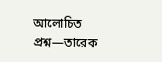আলোচিত প্রশ্ন—তারেক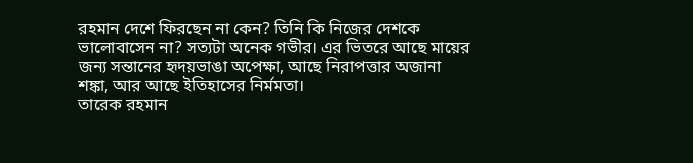রহমান দেশে ফিরছেন না কেন? তিনি কি নিজের দেশকে ভালোবাসেন না? সত্যটা অনেক গভীর। এর ভিতরে আছে মায়ের জন্য সন্তানের হৃদয়ভাঙা অপেক্ষা, আছে নিরাপত্তার অজানা শঙ্কা, আর আছে ইতিহাসের নির্মমতা।
তারেক রহমান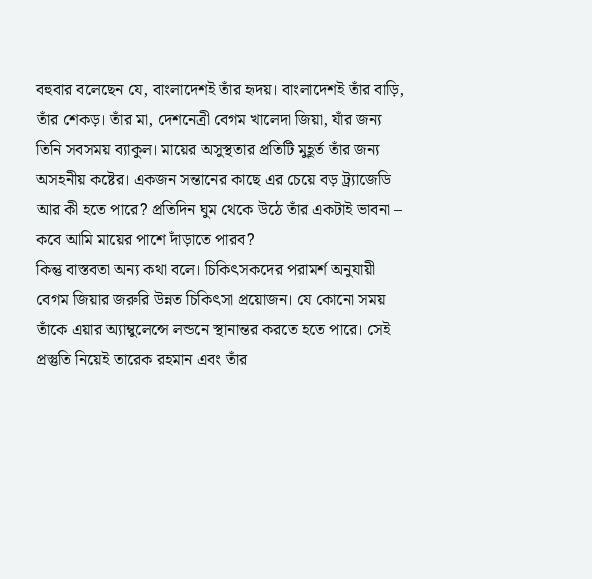বহুবার বলেছেন যে, বাংলাদেশই তাঁর হৃদয়। বাংলাদেশই তাঁর বাড়ি, তাঁর শেকড়। তাঁর মা, দেশনেত্রী বেগম খালেদা জিয়া, যাঁর জন্য তিনি সবসময় ব্যাকুল। মায়ের অসুস্থতার প্রতিটি মুহূর্ত তাঁর জন্য অসহনীয় কষ্টের। একজন সন্তানের কাছে এর চেয়ে বড় ট্র্যাজেডি আর কী হতে পারে? প্রতিদিন ঘুম থেকে উঠে তাঁর একটাই ভাবনা – কবে আমি মায়ের পাশে দাঁড়াতে পারব?
কিন্তু বাস্তবতা অন্য কথা বলে। চিকিৎসকদের পরামর্শ অনুযায়ী বেগম জিয়ার জরুরি উন্নত চিকিৎসা প্রয়োজন। যে কোনো সময় তাঁকে এয়ার অ্যাম্বুলেন্সে লন্ডনে স্থানান্তর করতে হতে পারে। সেই প্রস্তুতি নিয়েই তারেক রহমান এবং তাঁর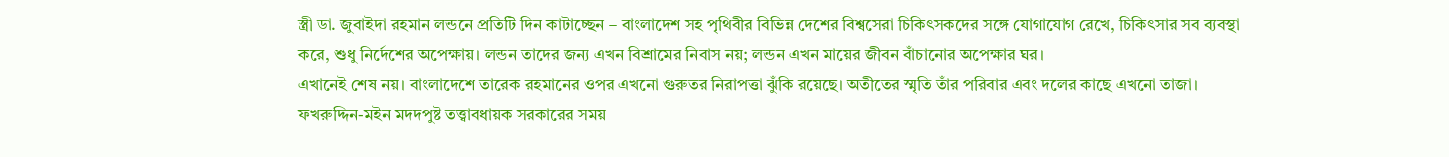স্ত্রী ডা. জুবাইদা রহমান লন্ডনে প্রতিটি দিন কাটাচ্ছেন – বাংলাদেশ সহ পৃথিবীর বিভিন্ন দেশের বিশ্বসেরা চিকিৎসকদের সঙ্গে যোগাযোগ রেখে, চিকিৎসার সব ব্যবস্থা করে, শুধু নির্দেশের অপেক্ষায়। লন্ডন তাদের জন্য এখন বিশ্রামের নিবাস নয়; লন্ডন এখন মায়ের জীবন বাঁচানোর অপেক্ষার ঘর।
এখানেই শেষ নয়। বাংলাদেশে তারেক রহমানের ওপর এখনো গুরুতর নিরাপত্তা ঝুঁকি রয়েছে। অতীতের স্মৃতি তাঁর পরিবার এবং দলের কাছে এখনো তাজা। ফখরুদ্দিন-মইন মদদপুষ্ট তত্ত্বাবধায়ক সরকারের সময়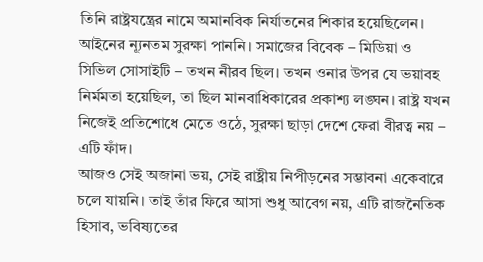তিনি রাষ্ট্রযন্ত্রের নামে অমানবিক নির্যাতনের শিকার হয়েছিলেন। আইনের ন্যূনতম সুরক্ষা পাননি। সমাজের বিবেক – মিডিয়া ও সিভিল সোসাইটি – তখন নীরব ছিল। তখন ওনার উপর যে ভয়াবহ নির্মমতা হয়েছিল, তা ছিল মানবাধিকারের প্রকাশ্য লঙ্ঘন। রাষ্ট্র যখন নিজেই প্রতিশোধে মেতে ওঠে, সুরক্ষা ছাড়া দেশে ফেরা বীরত্ব নয় – এটি ফাঁদ।
আজও সেই অজানা ভয়, সেই রাষ্ট্রীয় নিপীড়নের সম্ভাবনা একেবারে চলে যায়নি। তাই তাঁর ফিরে আসা শুধু আবেগ নয়, এটি রাজনৈতিক হিসাব, ভবিষ্যতের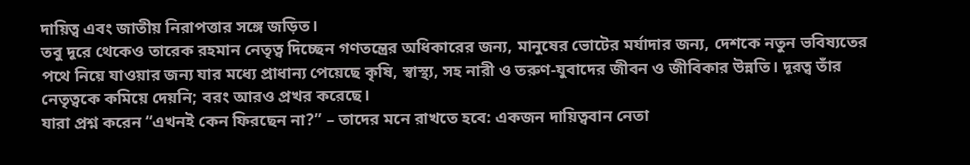দায়িত্ব এবং জাতীয় নিরাপত্তার সঙ্গে জড়িত।
তবু দূরে থেকেও তারেক রহমান নেতৃত্ব দিচ্ছেন গণতন্ত্রের অধিকারের জন্য, মানুষের ভোটের মর্যাদার জন্য, দেশকে নতুন ভবিষ্যতের পথে নিয়ে যাওয়ার জন্য যার মধ্যে প্রাধান্য পেয়েছে কৃষি, স্বাস্থ্য, সহ নারী ও তরুণ-যুবাদের জীবন ও জীবিকার উন্নতি। দূরত্ব তাঁর নেতৃত্বকে কমিয়ে দেয়নি; বরং আরও প্রখর করেছে।
যারা প্রশ্ন করেন “এখনই কেন ফিরছেন না?” – তাদের মনে রাখতে হবে: একজন দায়িত্ববান নেতা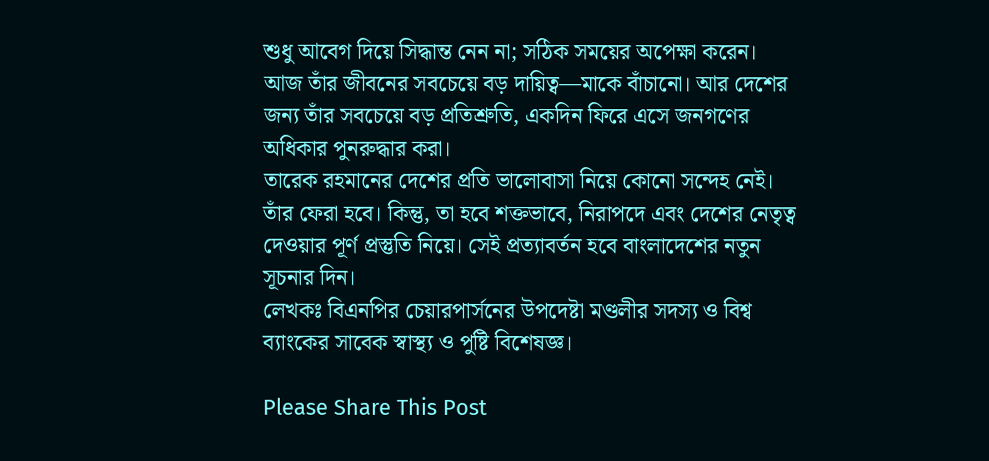শুধু আবেগ দিয়ে সিদ্ধান্ত নেন না; সঠিক সময়ের অপেক্ষা করেন।
আজ তাঁর জীবনের সবচেয়ে বড় দায়িত্ব—মাকে বাঁচানো। আর দেশের জন্য তাঁর সবচেয়ে বড় প্রতিশ্রুতি, একদিন ফিরে এসে জনগণের অধিকার পুনরুদ্ধার করা।
তারেক রহমানের দেশের প্রতি ভালোবাসা নিয়ে কোনো সন্দেহ নেই। তাঁর ফেরা হবে। কিন্তু, তা হবে শক্তভাবে, নিরাপদে এবং দেশের নেতৃত্ব দেওয়ার পূর্ণ প্রস্তুতি নিয়ে। সেই প্রত্যাবর্তন হবে বাংলাদেশের নতুন সূচনার দিন।
লেখকঃ বিএনপির চেয়ারপার্সনের উপদেষ্টা মণ্ডলীর সদস্য ও বিশ্ব ব্যাংকের সাবেক স্বাস্থ্য ও পুষ্টি বিশেষজ্ঞ।

Please Share This Post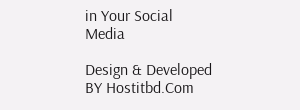in Your Social Media

Design & Developed BY Hostitbd.Com